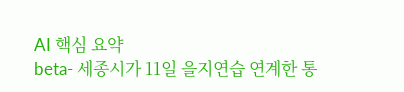AI 핵심 요약
beta- 세종시가 11일 을지연습 연계한 통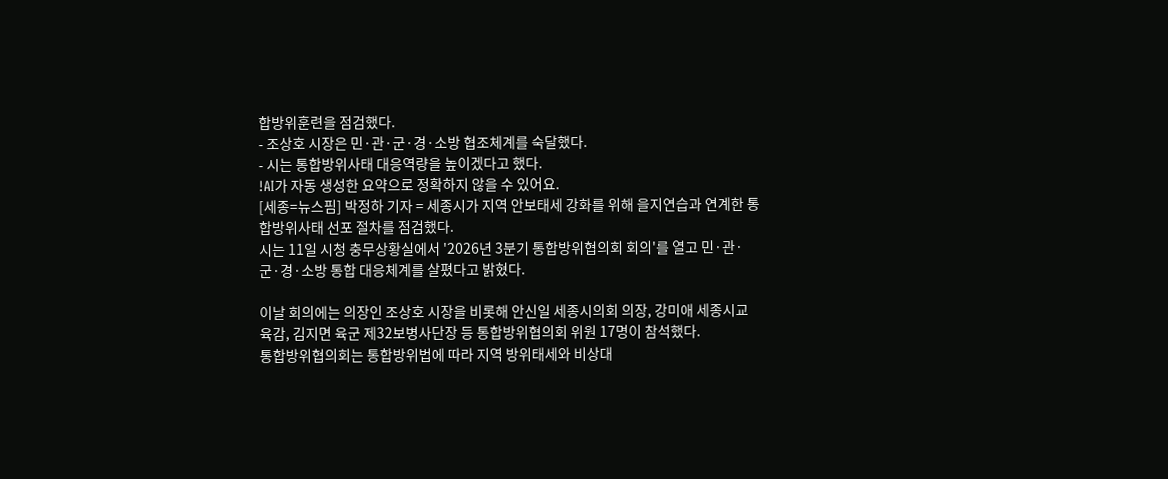합방위훈련을 점검했다.
- 조상호 시장은 민·관·군·경·소방 협조체계를 숙달했다.
- 시는 통합방위사태 대응역량을 높이겠다고 했다.
!AI가 자동 생성한 요약으로 정확하지 않을 수 있어요.
[세종=뉴스핌] 박정하 기자 = 세종시가 지역 안보태세 강화를 위해 을지연습과 연계한 통합방위사태 선포 절차를 점검했다.
시는 11일 시청 충무상황실에서 '2026년 3분기 통합방위협의회 회의'를 열고 민·관·군·경·소방 통합 대응체계를 살폈다고 밝혔다.

이날 회의에는 의장인 조상호 시장을 비롯해 안신일 세종시의회 의장, 강미애 세종시교육감, 김지면 육군 제32보병사단장 등 통합방위협의회 위원 17명이 참석했다.
통합방위협의회는 통합방위법에 따라 지역 방위태세와 비상대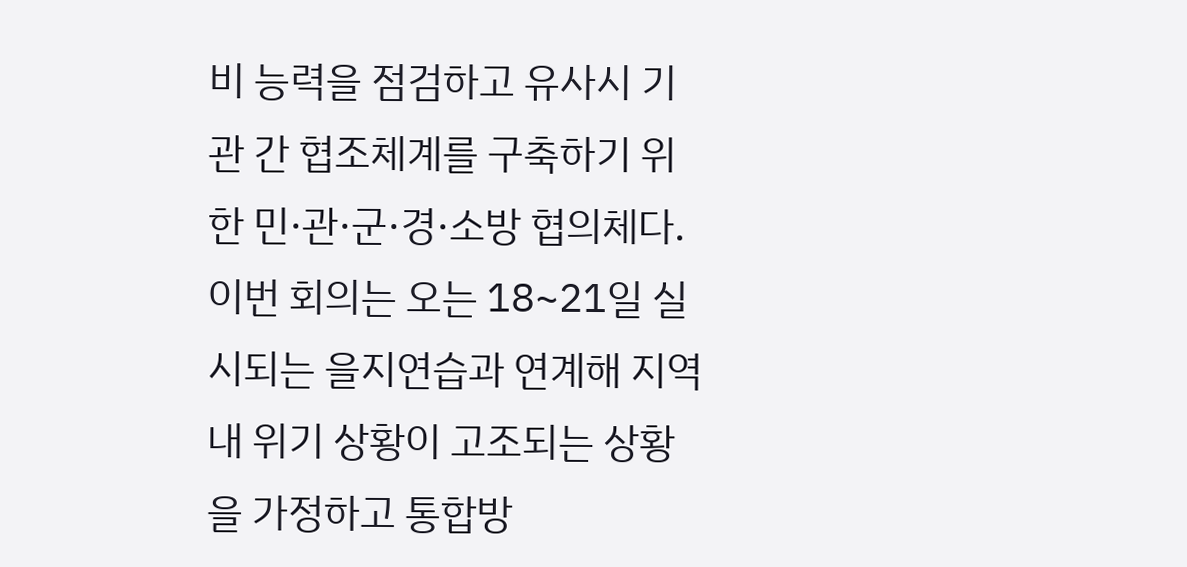비 능력을 점검하고 유사시 기관 간 협조체계를 구축하기 위한 민·관·군·경·소방 협의체다.
이번 회의는 오는 18~21일 실시되는 을지연습과 연계해 지역 내 위기 상황이 고조되는 상황을 가정하고 통합방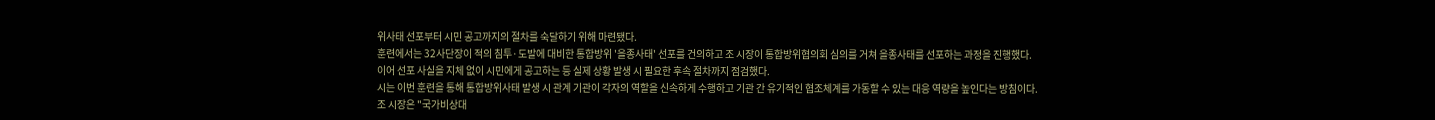위사태 선포부터 시민 공고까지의 절차를 숙달하기 위해 마련됐다.
훈련에서는 32사단장이 적의 침투·도발에 대비한 통합방위 '을종사태' 선포를 건의하고 조 시장이 통합방위협의회 심의를 거쳐 을종사태를 선포하는 과정을 진행했다.
이어 선포 사실을 지체 없이 시민에게 공고하는 등 실제 상황 발생 시 필요한 후속 절차까지 점검했다.
시는 이번 훈련을 통해 통합방위사태 발생 시 관계 기관이 각자의 역할을 신속하게 수행하고 기관 간 유기적인 협조체계를 가동할 수 있는 대응 역량을 높인다는 방침이다.
조 시장은 "국가비상대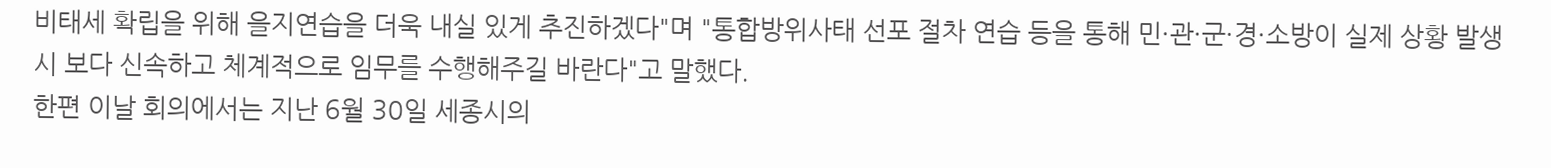비태세 확립을 위해 을지연습을 더욱 내실 있게 추진하겠다"며 "통합방위사태 선포 절차 연습 등을 통해 민·관·군·경·소방이 실제 상황 발생 시 보다 신속하고 체계적으로 임무를 수행해주길 바란다"고 말했다.
한편 이날 회의에서는 지난 6월 30일 세종시의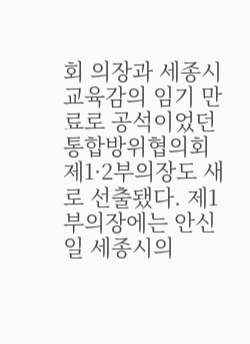회 의장과 세종시교육감의 임기 만료로 공석이었던 통합방위협의회 제1·2부의장도 새로 선출됐다. 제1부의장에는 안신일 세종시의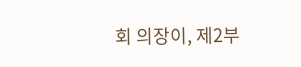회 의장이, 제2부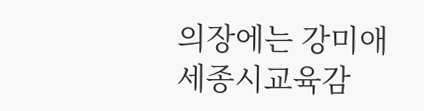의장에는 강미애 세종시교육감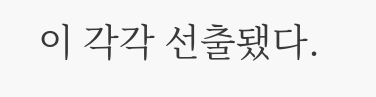이 각각 선출됐다.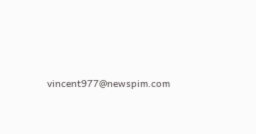vincent977@newspim.com